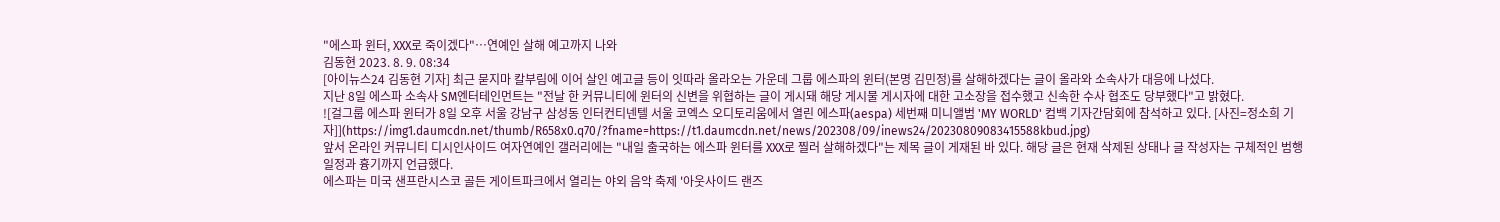"에스파 윈터, XXX로 죽이겠다"…연예인 살해 예고까지 나와
김동현 2023. 8. 9. 08:34
[아이뉴스24 김동현 기자] 최근 묻지마 칼부림에 이어 살인 예고글 등이 잇따라 올라오는 가운데 그룹 에스파의 윈터(본명 김민정)를 살해하겠다는 글이 올라와 소속사가 대응에 나섰다.
지난 8일 에스파 소속사 SM엔터테인먼트는 "전날 한 커뮤니티에 윈터의 신변을 위협하는 글이 게시돼 해당 게시물 게시자에 대한 고소장을 접수했고 신속한 수사 협조도 당부했다"고 밝혔다.
![걸그룹 에스파 윈터가 8일 오후 서울 강남구 삼성동 인터컨티넨텔 서울 코엑스 오디토리움에서 열린 에스파(aespa) 세번째 미니앨범 'MY WORLD' 컴백 기자간담회에 참석하고 있다. [사진=정소희 기자]](https://img1.daumcdn.net/thumb/R658x0.q70/?fname=https://t1.daumcdn.net/news/202308/09/inews24/20230809083415588kbud.jpg)
앞서 온라인 커뮤니티 디시인사이드 여자연예인 갤러리에는 "내일 출국하는 에스파 윈터를 XXX로 찔러 살해하겠다"는 제목 글이 게재된 바 있다. 해당 글은 현재 삭제된 상태나 글 작성자는 구체적인 범행 일정과 흉기까지 언급했다.
에스파는 미국 샌프란시스코 골든 게이트파크에서 열리는 야외 음악 축제 '아웃사이드 랜즈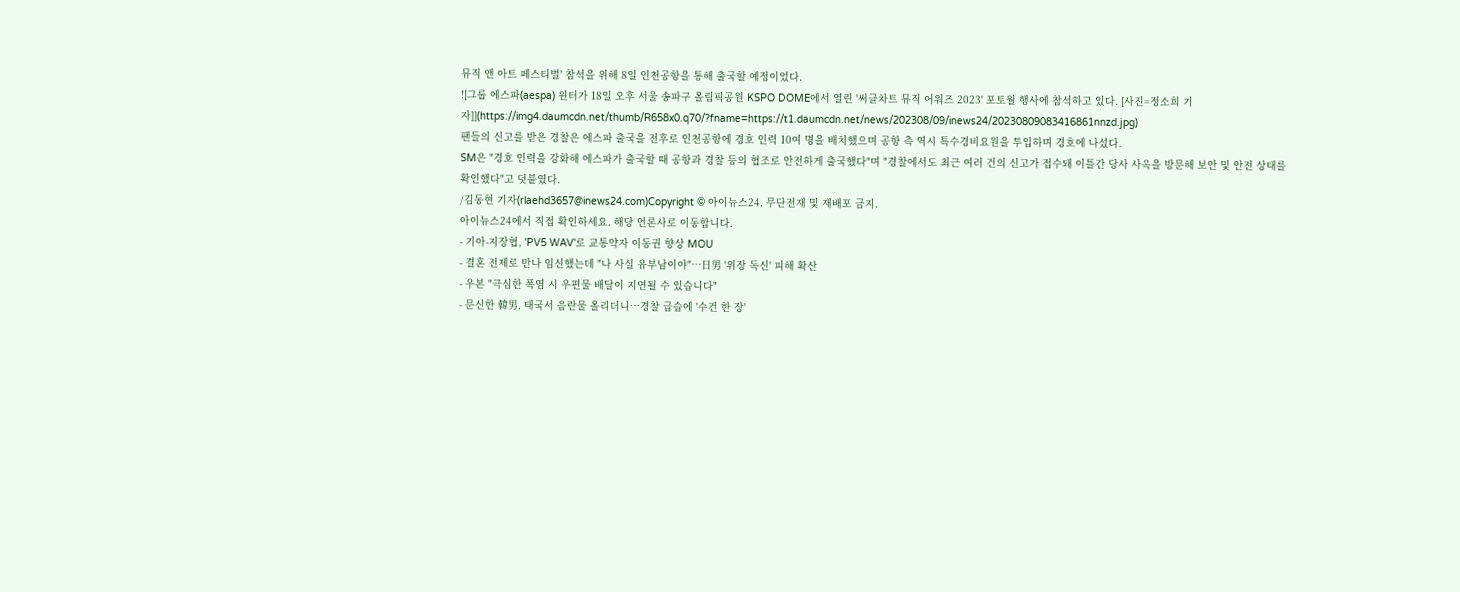뮤직 앤 아트 페스티벌' 참석을 위해 8일 인천공항을 통해 출국할 예정이었다.
![그룹 에스파(aespa) 윈터가 18일 오후 서울 송파구 올림픽공원 KSPO DOME에서 열린 '써클차트 뮤직 어워즈 2023' 포토월 행사에 참석하고 있다. [사진=정소희 기자]](https://img4.daumcdn.net/thumb/R658x0.q70/?fname=https://t1.daumcdn.net/news/202308/09/inews24/20230809083416861nnzd.jpg)
팬들의 신고를 받은 경찰은 에스파 출국을 전후로 인천공항에 경호 인력 10여 명을 배치했으며 공항 측 역시 특수경비요원을 투입하며 경호에 나섰다.
SM은 "경호 인력을 강화해 에스파가 출국할 때 공항과 경찰 등의 협조로 안전하게 출국했다"며 "경찰에서도 최근 여러 건의 신고가 접수돼 이틀간 당사 사옥을 방문해 보안 및 안전 상태를 확인했다"고 덧붙였다.
/김동현 기자(rlaehd3657@inews24.com)Copyright © 아이뉴스24. 무단전재 및 재배포 금지.
아이뉴스24에서 직접 확인하세요. 해당 언론사로 이동합니다.
- 기아-지장협, 'PV5 WAV'로 교통약자 이동권 향상 MOU
- 결혼 전제로 만나 임신했는데 "나 사실 유부남이야"⋯日男 '위장 독신' 피해 확산
- 우본 "극심한 폭염 시 우편물 배달이 지연될 수 있습니다"
- 문신한 韓男, 태국서 음란물 올리더니⋯경찰 급습에 '수건 한 장'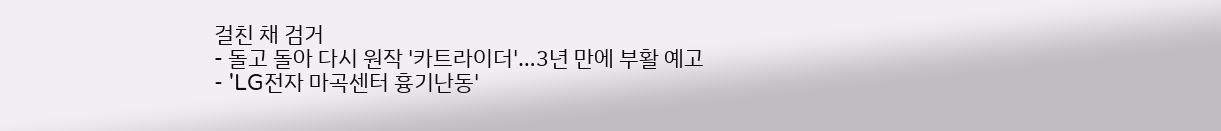걸친 채 검거
- 돌고 돌아 다시 원작 '카트라이더'…3년 만에 부활 예고
- 'LG전자 마곡센터 흉기난동'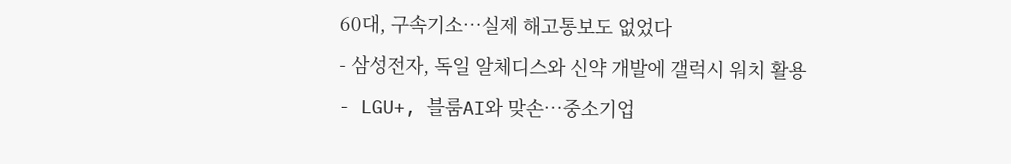60대, 구속기소⋯실제 해고통보도 없었다
- 삼성전자, 독일 알체디스와 신약 개발에 갤럭시 워치 활용
- LGU+, 블룸AI와 맞손…중소기업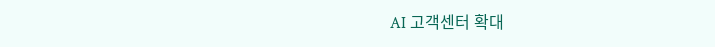AI 고객센터 확대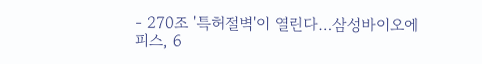- 270조 '특허절벽'이 열린다…삼성바이오에피스, 6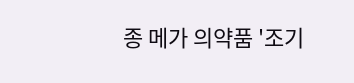종 메가 의약품 '조기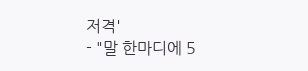저격'
- "말 한마디에 5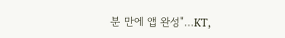분 만에 앱 완성"…KT,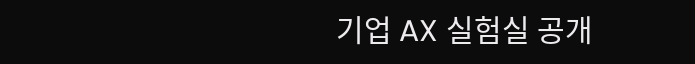기업 AX 실험실 공개